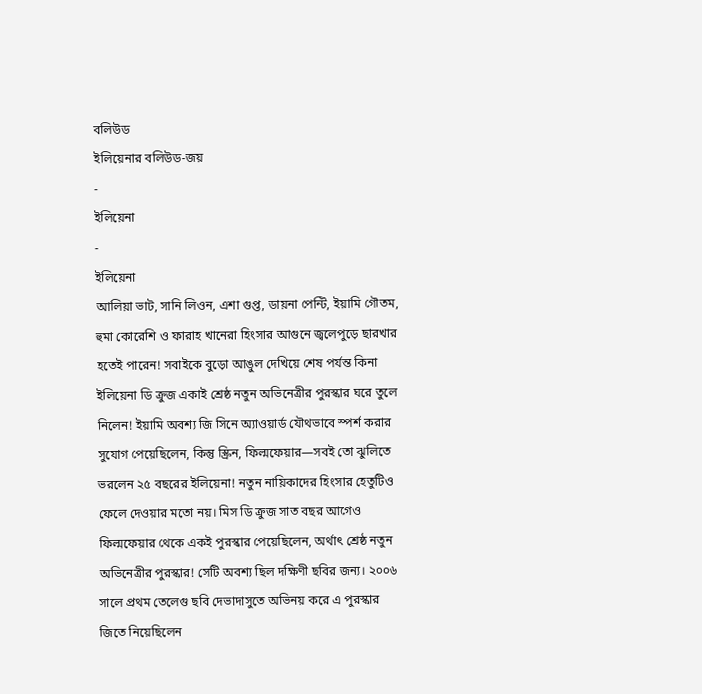বলিউড
ইলিয়েনার বলিউড-জয়
-
ইলিয়েনা
-
ইলিয়েনা
আলিয়া ভাট, সানি লিওন, এশা গুপ্ত, ডায়না পেন্টি, ইয়ামি গৌতম, হুমা কোরেশি ও ফারাহ খানেরা হিংসার আগুনে জ্বলেপুড়ে ছারখার হতেই পারেন! সবাইকে বুড়ো আঙুল দেখিয়ে শেষ পর্যন্ত কিনা ইলিয়েনা ডি ক্রুজ একাই শ্রেষ্ঠ নতুন অভিনেত্রীর পুরস্কার ঘরে তুলে নিলেন! ইয়ামি অবশ্য জি সিনে অ্যাওয়ার্ড যৌথভাবে স্পর্শ করার সুযোগ পেয়েছিলেন, কিন্তু স্ক্রিন, ফিল্মফেয়ার—সবই তো ঝুলিতে ভরলেন ২৫ বছরের ইলিয়েনা! নতুন নায়িকাদের হিংসার হেতুটিও ফেলে দেওয়ার মতো নয়। মিস ডি ক্রুজ সাত বছর আগেও ফিল্মফেয়ার থেকে একই পুরস্কার পেয়েছিলেন, অর্থাৎ শ্রেষ্ঠ নতুন অভিনেত্রীর পুরস্কার! সেটি অবশ্য ছিল দক্ষিণী ছবির জন্য। ২০০৬ সালে প্রথম তেলেগু ছবি দেভাদাসুতে অভিনয় করে এ পুরস্কার জিতে নিয়েছিলেন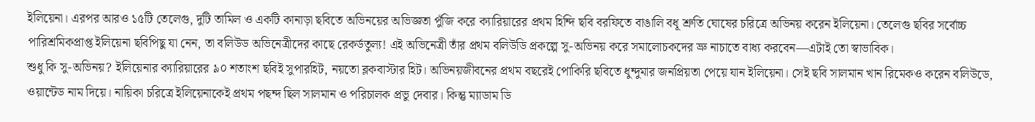ইলিয়েনা। এরপর আরও ১৫টি তেলেগু, দুটি তামিল ও একটি কানাড়া ছবিতে অভিনয়ের অভিজ্ঞতা পুঁজি করে ক্যারিয়ারের প্রথম হিন্দি ছবি বরফিতে বাঙালি বধূ শ্রুতি ঘোষের চরিত্রে অভিনয় করেন ইলিয়েনা। তেলেগু ছবির সর্বোচ্চ পারিশ্রমিকপ্রাপ্ত ইলিয়েনা ছবিপিছু যা নেন, তা বলিউড অভিনেত্রীদের কাছে রেকর্ডতুল্য! এই অভিনেত্রী তাঁর প্রথম বলিউডি প্রকল্পে সু-অভিনয় করে সমালোচকদের ভ্রু নাচাতে বাধ্য করবেন—এটাই তো স্বাভাবিক।
শুধু কি সু-অভিনয়? ইলিয়েনার ক্যারিয়ারের ৯০ শতাংশ ছবিই সুপারহিট, নয়তো ব্লকবাস্টার হিট। অভিনয়জীবনের প্রথম বছরেই পোকিরি ছবিতে ধুন্দুমার জনপ্রিয়তা পেয়ে যান ইলিয়েনা। সেই ছবি সালমান খান রিমেকও করেন বলিউডে, ওয়ান্টেড নাম দিয়ে। নায়িকা চরিত্রে ইলিয়েনাকেই প্রথম পছন্দ ছিল সালমান ও পরিচালক প্রভু দেবার। কিন্তু ম্যাডাম ডি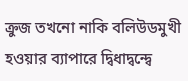ক্রুজ তখনো নাকি বলিউডমুখী হওয়ার ব্যাপারে দ্বিধাদ্বন্দ্বে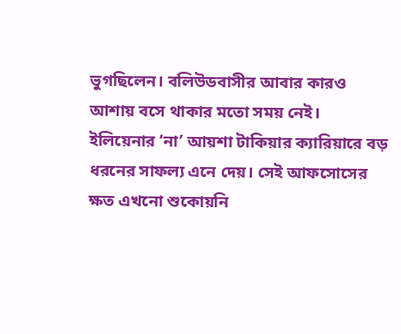ভুগছিলেন। বলিউডবাসীর আবার কারও আশায় বসে থাকার মতো সময় নেই। ইলিয়েনার ‘না’ আয়শা টাকিয়ার ক্যারিয়ারে বড় ধরনের সাফল্য এনে দেয়। সেই আফসোসের ক্ষত এখনো শুকোয়নি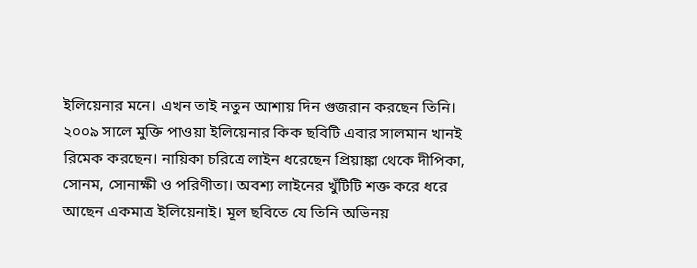ইলিয়েনার মনে। এখন তাই নতুন আশায় দিন গুজরান করছেন তিনি।
২০০৯ সালে মুক্তি পাওয়া ইলিয়েনার কিক ছবিটি এবার সালমান খানই রিমেক করছেন। নায়িকা চরিত্রে লাইন ধরেছেন প্রিয়াঙ্কা থেকে দীপিকা, সোনম, সোনাক্ষী ও পরিণীতা। অবশ্য লাইনের খুঁটিটি শক্ত করে ধরে আছেন একমাত্র ইলিয়েনাই। মূল ছবিতে যে তিনি অভিনয়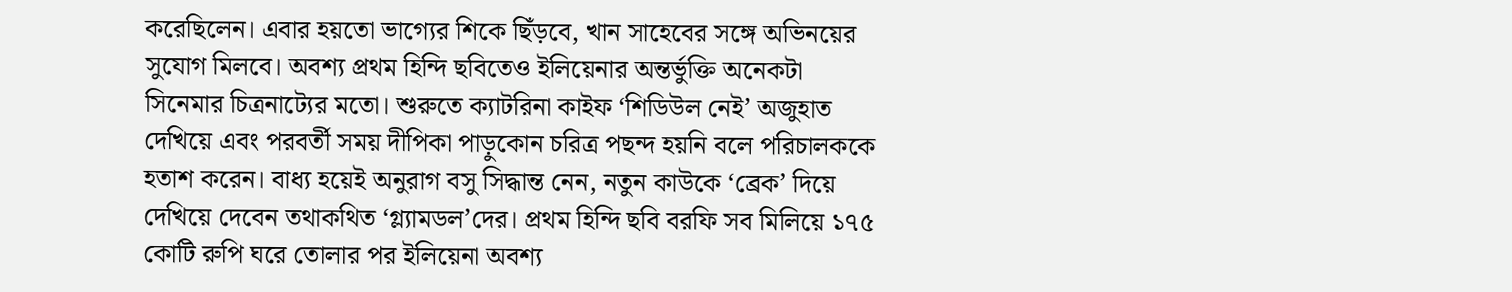করেছিলেন। এবার হয়তো ভাগ্যের শিকে ছিঁড়বে, খান সাহেবের সঙ্গে অভিনয়ের সুযোগ মিলবে। অবশ্য প্রথম হিন্দি ছবিতেও ইলিয়েনার অন্তর্ভুক্তি অনেকটা সিনেমার চিত্রনাট্যের মতো। শুরুতে ক্যাটরিনা কাইফ ‘শিডিউল নেই’ অজুহাত দেখিয়ে এবং পরবর্তী সময় দীপিকা পাড়ুকোন চরিত্র পছন্দ হয়নি বলে পরিচালককে হতাশ করেন। বাধ্য হয়েই অনুরাগ বসু সিদ্ধান্ত নেন, নতুন কাউকে ‘ব্রেক’ দিয়ে দেখিয়ে দেবেন তথাকথিত ‘গ্ল্যামডল’দের। প্রথম হিন্দি ছবি বরফি সব মিলিয়ে ১৭৫ কোটি রুপি ঘরে তোলার পর ইলিয়েনা অবশ্য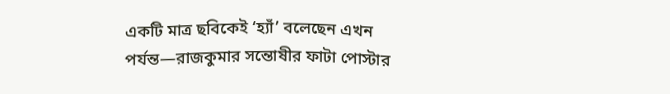একটি মাত্র ছবিকেই ‘হ্যাঁ’ বলেছেন এখন পর্যন্ত—রাজকুমার সন্তোষীর ফাটা পোস্টার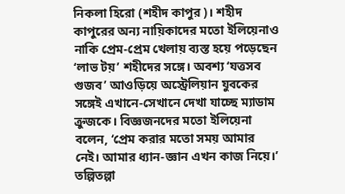নিকলা হিরো (শহীদ কাপুর)। শহীদ কাপুরের অন্য নায়িকাদের মতো ইলিয়েনাও নাকি প্রেম-প্রেম খেলায় ব্যস্ত হয়ে পড়েছেন ‘লাভ টয়’ শহীদের সঙ্গে। অবশ্য ‘যত্তসব গুজব’ আওড়িয়ে অস্ট্রেলিয়ান যুবকের সঙ্গেই এখানে-সেখানে দেখা যাচ্ছে ম্যাডাম ক্রুজকে। বিজ্ঞজনদের মতো ইলিয়েনা বলেন, ‘প্রেম করার মতো সময় আমার নেই। আমার ধ্যান-জ্ঞান এখন কাজ নিয়ে।’ তল্পিতল্পা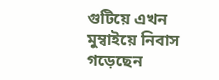গুটিয়ে এখন মুম্বাইয়ে নিবাস গড়েছেন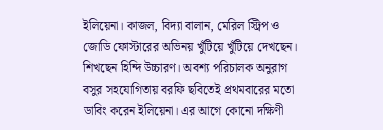ইলিয়েনা। কাজল, বিদ্যা বালান, মেরিল স্ট্রিপ ও জোডি ফোস্টারের অভিনয় খুঁটিয়ে খুঁটিয়ে দেখছেন। শিখছেন হিন্দি উচ্চারণ। অবশ্য পরিচালক অনুরাগ বসুর সহযোগিতায় বরফি ছবিতেই প্রথমবারের মতো ডাবিং করেন ইলিয়েনা। এর আগে কোনো দক্ষিণী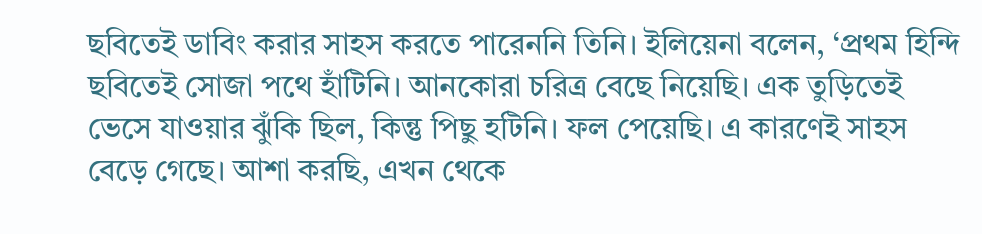ছবিতেই ডাবিং করার সাহস করতে পারেননি তিনি। ইলিয়েনা বলেন, ‘প্রথম হিন্দি ছবিতেই সোজা পথে হাঁটিনি। আনকোরা চরিত্র বেছে নিয়েছি। এক তুড়িতেই ভেসে যাওয়ার ঝুঁকি ছিল, কিন্তু পিছু হটিনি। ফল পেয়েছি। এ কারণেই সাহস বেড়ে গেছে। আশা করছি, এখন থেকে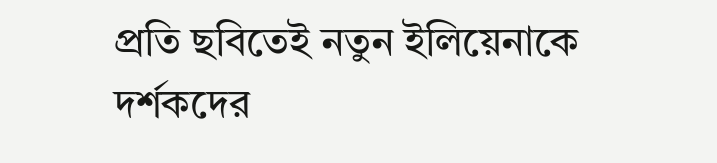প্রতি ছবিতেই নতুন ইলিয়েনাকে দর্শকদের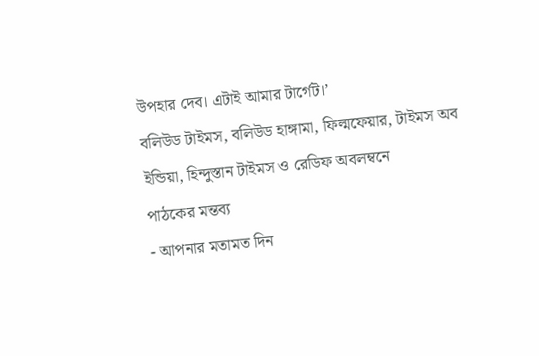উপহার দেব। এটাই আমার টার্গেট।’
বলিউড টাইমস, বলিউড হাঙ্গামা, ফিল্মফেয়ার, টাইমস অব ইন্ডিয়া, হিন্দুস্তান টাইমস ও রেডিফ অবলম্বনে
পাঠকের মন্তব্য
- আপনার মতামত দিন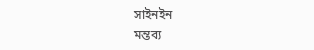সাইনইন
মন্তব্য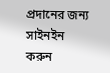প্রদানের জন্য সাইনইন করুন